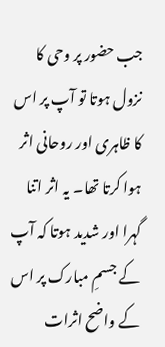جب حضور پر وحی کا نزول ہوتا تو آپ پر اس کا ظاہری اور روحانی اثر ہوا کرتا تھا۔ یہ اثر اتنا گہرا اور شدید ہوتا کہ آپ کے جسمِ مبارک پر اس کے واضح اثرات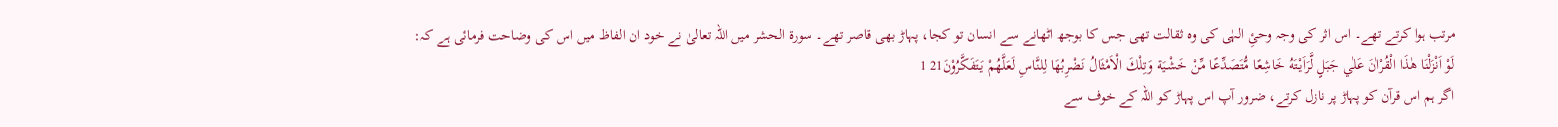مرتب ہوا کرتے تھے۔ اس اثر کی وجہ وحئِ الہٰی کی وہ ثقالت تھی جس کا بوجھ اٹھانے سے انسان تو کجا، پہاڑ بھی قاصر تھے۔ سورۃ الحشر میں اللہ تعالیٰ نے خود ان الفاظ میں اس کی وضاحت فرمائی ہے کہ:
لَوْ اَنْزَلْنَا هٰذَا الْقُرْاٰنَ عَلٰي جَبَلٍ لَّرَاَيْتَهُ خَاشِعًا مُّتَصَدِّعًا مِّنْ خَشْـيَة وَتِلْكَ الْاَمْثَالُ نَضْرِبُهَا لِلنَّاسِ لَعَلَّهُمْ يَتَفَكَّرُوْنَ21 1
اگر ہم اس قرآن کو پہاڑ پر نازل کرتے، ضرور آپ اس پہاڑ کو اللہ کے خوف سے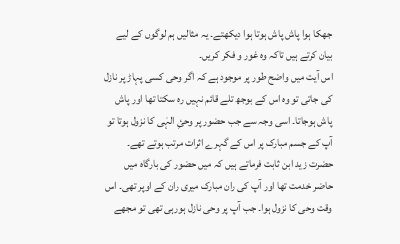جھکا ہوا پاش پاش ہوتا ہوا دیکھتے۔ یہ مثالیں ہم لوگوں کے لیے بیان کرتے ہیں تاکہ وہ غور و فکر کریں۔
اس آیت میں واضح طور پر موجود ہے کہ اگر وحی کسی پہاڑ پر نازل کی جاتی تو وہ اس کے بوجھ تلے قائم نہیں رہ سکتا تھا اور پاش پاش ہوجاتا۔ اسی وجہ سے جب حضور پر وحئِ الہٰی کا نزول ہوتا تو آپ کے جسم مبارک پر اس کے گہرے اثرات مرتب ہوتے تھے۔
حضرت زید ابن ثابت فرماتے ہیں کہ میں حضور کی بارگاہ میں حاضر خدمت تھا اور آپ کی ران مبارک میری ران کے اوپر تھی۔ اس وقت وحی کا نزول ہوا۔ جب آپ پر وحی نازل ہورہی تھی تو مجھے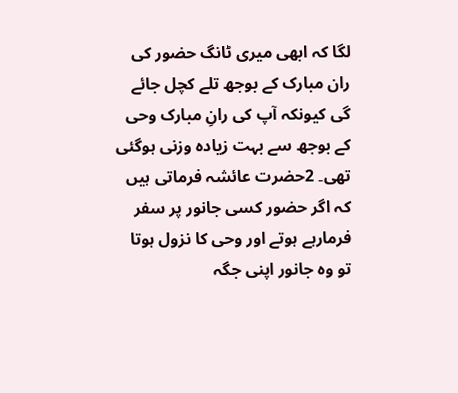لگا کہ ابھی میری ٹانگ حضور کی ران مبارک کے بوجھ تلے کچل جائے گی کیونکہ آپ کی رانِ مبارک وحی کے بوجھ سے بہت زیادہ وزنی ہوگئی تھی۔ 2حضرت عائشہ فرماتی ہیں کہ اگر حضور کسی جانور پر سفر فرمارہے ہوتے اور وحی کا نزول ہوتا تو وہ جانور اپنی جگہ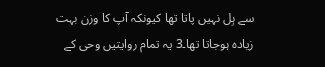سے ہِل نہیں پاتا تھا کیونکہ آپ کا وزن بہت زیادہ ہوجاتا تھا۔3 یہ تمام روایتیں وحی کے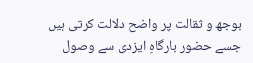بوجھ و ثقالت پر واضح دلالت کرتی ہیں جسے حضور بارگاہِ ایزدی سے وصول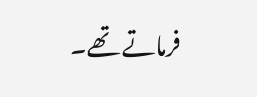فرماتے تھے۔